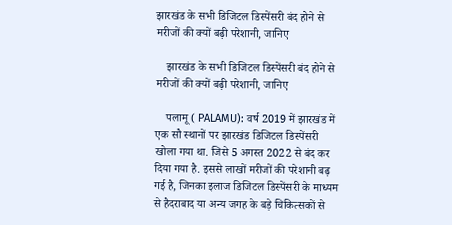झारखंड के सभी डिजिटल डिस्पेंसरी बंद होने से मरीजों की क्यों बढ़ी परेशानी, जानिए

    झारखंड के सभी डिजिटल डिस्पेंसरी बंद होने से मरीजों की क्यों बढ़ी परेशानी, जानिए

    पलामू ( PALAMU): वर्ष 2019 में झारखंड में एक सौ स्थानों पर झारखंड डिजिटल डिस्पेंसरी खोला गया था. जिसे 5 अगस्त 2022 से बंद कर दिया गया है. इससे लाखों मरीजों की परेशानी बढ़ गई है, जिनका इलाज डिजिटल डिस्पेंसरी के माध्यम से हैदराबाद या अन्य जगह के बड़े चिकित्सकों से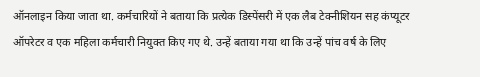ऑनलाइन किया जाता था. कर्मचारियों ने बताया कि प्रत्येक डिस्पेंसरी में एक लैब टेक्नीशियन सह कंप्यूटर ऑपरेटर व एक महिला कर्मचारी नियुक्त किए गए थे. उन्हें बताया गया था कि उन्हें पांच वर्ष के लिए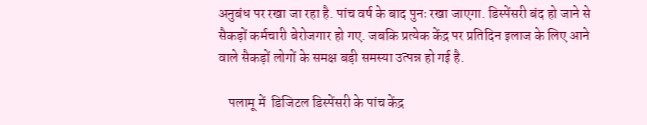अनुबंध पर रखा जा रहा है. पांच वर्ष के बाद पुनः रखा जाएगा. डिस्पेंसरी बंद हो जाने से सैकड़ों कर्मचारी बेरोजगार हो गए. जबकि प्रत्येक केंद्र पर प्रतिदिन इलाज के लिए आने वाले सैकड़ों लोगों के समक्ष बड़ी समस्या उत्पन्न हो गई है.

    पलामू में  डिजिटल डिस्पेंसरी के पांच केंद्र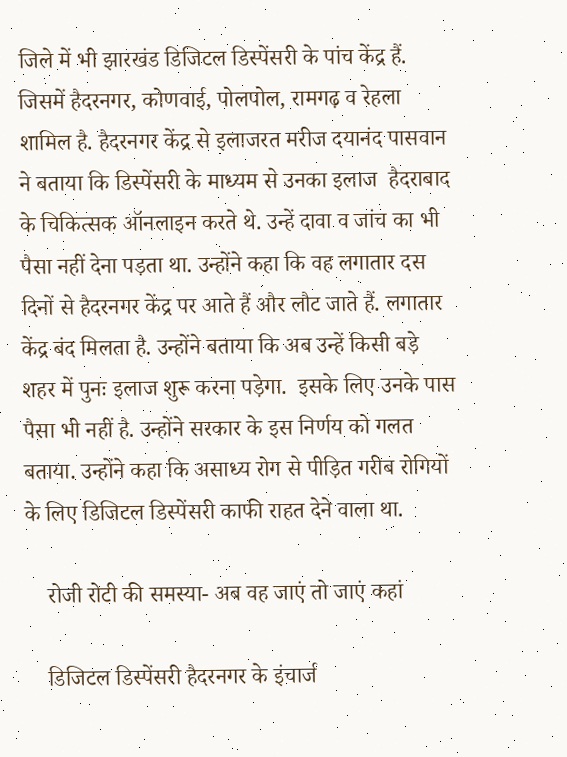जिले में भी झारखंड डिजिटल डिस्पेंसरी के पांच केंद्र हैं. जिसमें हैदरनगर, कोणवाई, पोलपोल, रामगढ़ व रेहला शामिल है. हैदरनगर केंद्र से इलाजरत मरीज दयानंद पासवान ने बताया कि डिस्पेंसरी के माध्यम से उनका इलाज  हैदराबाद के चिकित्सक ऑनलाइन करते थे. उन्हें दावा व जांच का भी पैसा नहीं देना पड़ता था. उन्होंने कहा कि वह लगातार दस दिनों से हैदरनगर केंद्र पर आते हैं और लौट जाते हैं. लगातार केंद्र बंद मिलता है. उन्होंने बताया कि अब उन्हें किसी बड़े शहर में पुनः इलाज शुरू करना पड़ेगा.  इसके लिए उनके पास पैसा भी नहीं है. उन्होंने सरकार के इस निर्णय को गलत बताया. उन्होंने कहा कि असाध्य रोग से पीड़ित गरीब रोगियों के लिए डिजिटल डिस्पेंसरी काफी राहत देने वाला था.

    रोजी रोटी की समस्या- अब वह जाएं तो जाएं कहां

    डिजिटल डिस्पेंसरी हैदरनगर के इंचार्ज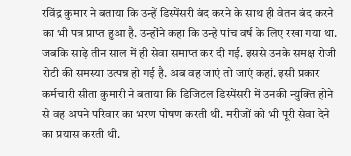रविंद्र कुमार ने बताया कि उन्हें डिस्पेंसरी बंद करने के साथ ही वेतन बंद करने का भी पत्र प्राप्त हुआ है. उन्होंने कहा कि उन्हे पांच वर्ष के लिए रखा गया था. जबकि साढ़े तीन साल में ही सेवा समाप्त कर दी गई. इससे उनके समक्ष रोजी रोटी की समस्या उत्पन्न हो गई है. अब वह जाएं तो जाएं कहां. इसी प्रकार कर्मचारी सीता कुमारी ने बताया कि डिजिटल डिस्पेंसरी में उनकी न्युक्ति होने से वह अपने परिवार का भरण पोषण करती थी. मरीजों को भी पूरी सेवा देने का प्रयास करती थी.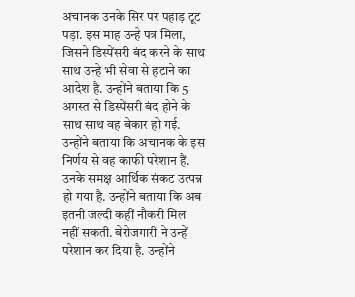अचानक उनके सिर पर पहाड़ टूट पड़ा. इस माह उन्हे पत्र मिला, जिसने डिस्पेंसरी बंद करने के साथ साथ उन्हे भी सेवा से हटाने का आदेश है. उन्होंने बताया कि 5 अगस्त से डिस्पेंसरी बंद होने के साथ साथ वह बेकार हो गई. उन्होंने बताया कि अचानक के इस निर्णय से वह काफी परेशान हैं. उनके समक्ष आर्थिक संकट उत्पन्न हो गया है. उन्होंने बताया कि अब इतनी जल्दी कहीं नौकरी मिल नहीं सकती. बेरोजगारी ने उन्हें परेशान कर दिया है. उन्होंने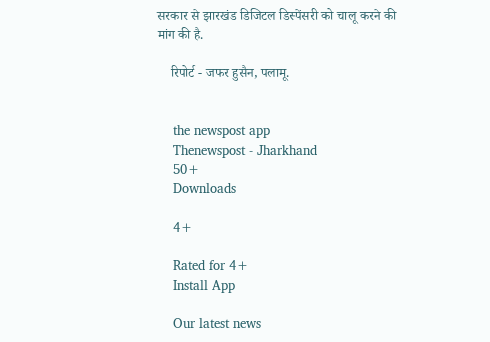सरकार से झारखंड डिजिटल डिस्पेंसरी को चालू करने की मांग की है.

    रिपोर्ट - जफर हुसैन, पलामू.


    the newspost app
    Thenewspost - Jharkhand
    50+
    Downloads

    4+

    Rated for 4+
    Install App

    Our latest news